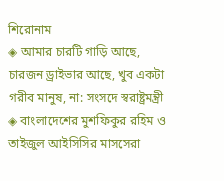শিরোনাম
◈ আমার চারটি গাড়ি আছে, চারজন ড্রাইভার আছে, খুব একটা গরীব মানুষ, না: সংসদে স্বরাষ্ট্রমন্ত্রী ◈ বাংলা‌দে‌শের মুশ‌ফিকুর র‌হিম ও তাইজুল আইসিসির মাসসেরা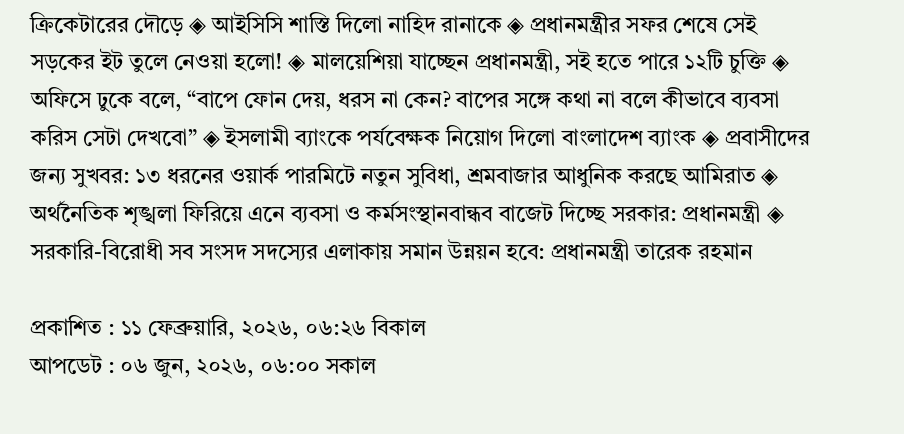ক্রিকেটারের দৌড়ে ◈ আইসিসি শাস্তি দি‌লো নাহিদ রানা‌কে ◈ প্রধানমন্ত্রীর সফর শেষে সেই সড়কের ইট তুলে নেওয়া হলো! ◈ মালয়েশিয়া যাচ্ছেন প্রধানমন্ত্রী, সই হতে পারে ১২টি চুক্তি ◈ অফিসে ঢুকে বলে, “বাপে ফোন দেয়, ধরস না কেন? বাপের সঙ্গে কথা না বলে কীভাবে ব্যবসা করিস সেটা দেখবো” ◈ ইসলামী ব্যাংকে পর্যবেক্ষক নিয়োগ দিলো বাংলাদেশ ব্যাংক ◈ প্রবাসীদের জন্য সুখবর: ১৩ ধরনের ওয়ার্ক পারমিটে নতুন সুবিধা, শ্রমবাজার আধুনিক করছে আমিরাত ◈ অর্থনৈতিক শৃঙ্খলা ফিরিয়ে এনে ব্যবসা ও কর্মসংস্থানবান্ধব বাজেট দিচ্ছে সরকার: প্রধানমন্ত্রী ◈ সরকারি-বিরোধী সব সংসদ সদস্যের এলাকায় সমান উন্নয়ন হবে: প্রধানমন্ত্রী তারেক রহমান

প্রকাশিত : ১১ ফেব্রুয়ারি, ২০২৬, ০৬:২৬ বিকাল
আপডেট : ০৬ জুন, ২০২৬, ০৬:০০ সকাল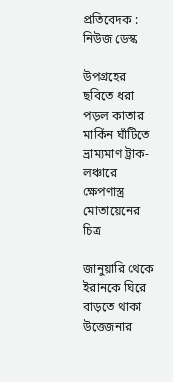প্রতিবেদক : নিউজ ডেস্ক

উপগ্রহের ছবিতে ধরা পড়ল কাতার মার্কিন ঘাঁটিতে ভ্রাম্যমাণ ট্রাক-লঞ্চারে ক্ষেপণাস্ত্র মোতায়েনের চিত্র

জানুয়ারি থেকে ইরানকে ঘিরে বাড়তে থাকা উত্তেজনার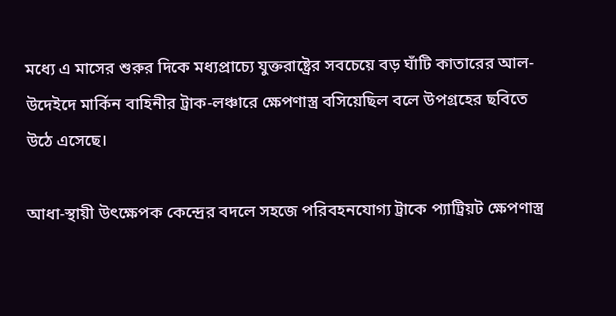মধ্যে এ মাসের শুরুর দিকে মধ্যপ্রাচ্যে যুক্তরাষ্ট্রের সবচেয়ে বড় ঘাঁটি কাতারের আল-উদেইদে মার্কিন বাহিনীর ট্রাক-লঞ্চারে ক্ষেপণাস্ত্র বসিয়েছিল বলে উপগ্রহের ছবিতে উঠে এসেছে।

আধা-স্থায়ী উৎক্ষেপক কেন্দ্রের বদলে সহজে পরিবহনযোগ্য ট্রাকে প্যাট্রিয়ট ক্ষেপণাস্ত্র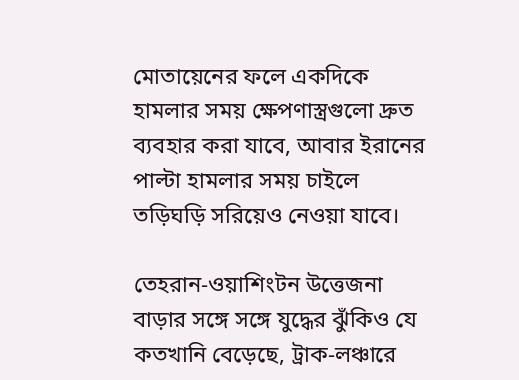মোতায়েনের ফলে একদিকে হামলার সময় ক্ষেপণাস্ত্রগুলো দ্রুত ব্যবহার করা যাবে, আবার ইরানের পাল্টা হামলার সময় চাইলে তড়িঘড়ি সরিয়েও নেওয়া যাবে।

তেহরান-ওয়াশিংটন উত্তেজনা বাড়ার সঙ্গে সঙ্গে যুদ্ধের ঝুঁকিও যে কতখানি বেড়েছে, ট্রাক-লঞ্চারে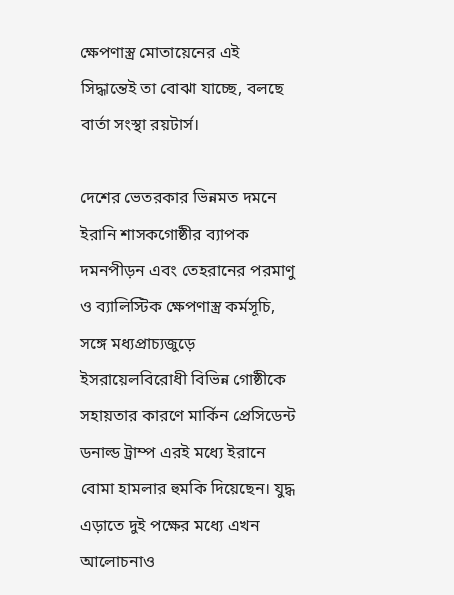ক্ষেপণাস্ত্র মোতায়েনের এই সিদ্ধান্তেই তা বোঝা যাচ্ছে, বলছে বার্তা সংস্থা রয়টার্স।

দেশের ভেতরকার ভিন্নমত দমনে ইরানি শাসকগোষ্ঠীর ব্যাপক দমনপীড়ন এবং তেহরানের পরমাণু ও ব্যালিস্টিক ক্ষেপণাস্ত্র কর্মসূচি, সঙ্গে মধ্যপ্রাচ্যজুড়ে ইসরায়েলবিরোধী বিভিন্ন গোষ্ঠীকে সহায়তার কারণে মার্কিন প্রেসিডেন্ট ডনাল্ড ট্রাম্প এরই মধ্যে ইরানে বোমা হামলার হুমকি দিয়েছেন। যুদ্ধ এড়াতে দুই পক্ষের মধ্যে এখন আলোচনাও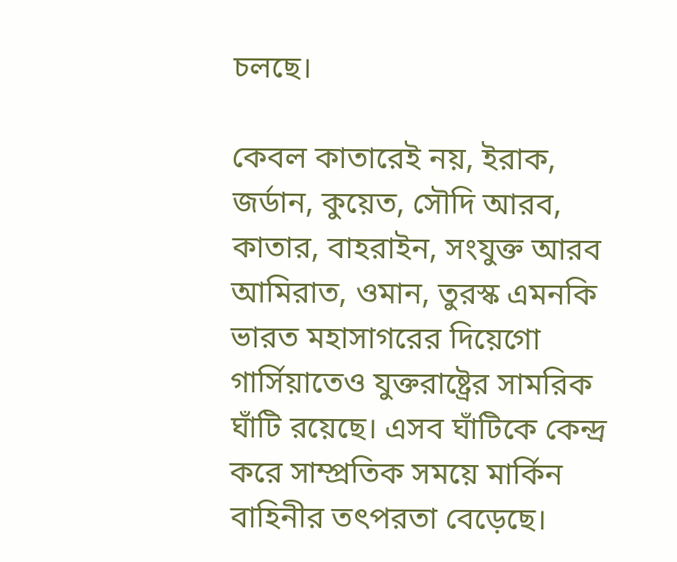চলছে।

কেবল কাতারেই নয়, ইরাক, জর্ডান, কুয়েত, সৌদি আরব, কাতার, বাহরাইন, সংযুক্ত আরব আমিরাত, ওমান, তুরস্ক এমনকি ভারত মহাসাগরের দিয়েগো গার্সিয়াতেও যুক্তরাষ্ট্রের সামরিক ঘাঁটি রয়েছে। এসব ঘাঁটিকে কেন্দ্র করে সাম্প্রতিক সময়ে মার্কিন বাহিনীর তৎপরতা বেড়েছে।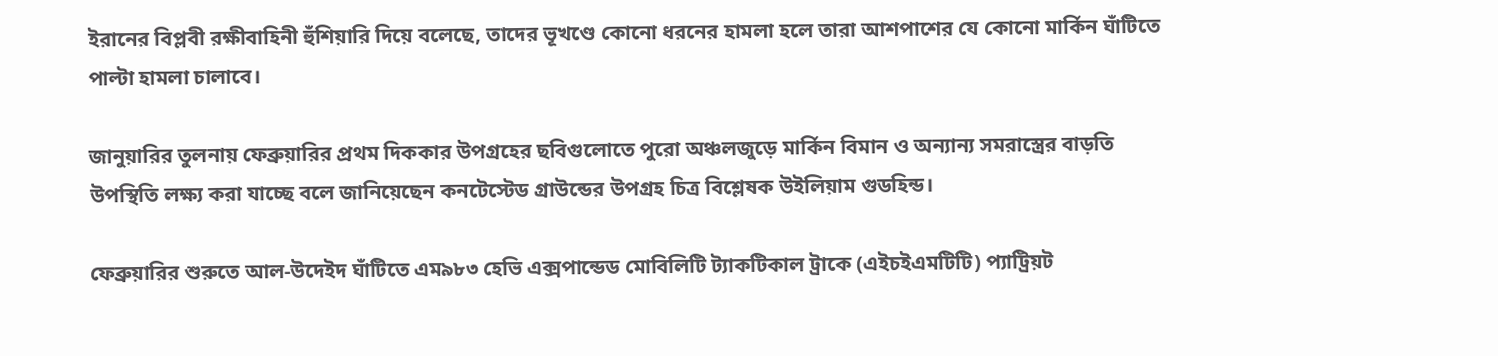ইরানের বিপ্লবী রক্ষীবাহিনী হুঁশিয়ারি দিয়ে বলেছে, তাদের ভূখণ্ডে কোনো ধরনের হামলা হলে তারা আশপাশের যে কোনো মার্কিন ঘাঁটিতে পাল্টা হামলা চালাবে।

জানুয়ারির তুলনায় ফেব্রুয়ারির প্রথম দিককার উপগ্রহের ছবিগুলোতে পুরো অঞ্চলজুড়ে মার্কিন বিমান ও অন্যান্য সমরাস্ত্রের বাড়তি উপস্থিতি লক্ষ্য করা যাচ্ছে বলে জানিয়েছেন কনটেস্টেড গ্রাউন্ডের উপগ্রহ চিত্র বিশ্লেষক উইলিয়াম গুডহিন্ড।

ফেব্রুয়ারির শুরুতে আল-উদেইদ ঘাঁটিতে এম৯৮৩ হেভি এক্সপান্ডেড মোবিলিটি ট্যাকটিকাল ট্রাকে (এইচইএমটিটি) প্যাট্রিয়ট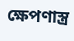ক্ষেপণাস্ত্র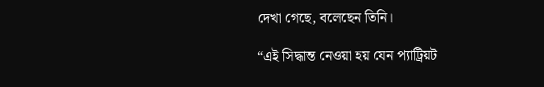দেখা গেছে, বলেছেন তিনি।

“এই সিদ্ধান্ত নেওয়া হয় যেন প্যাট্রিয়ট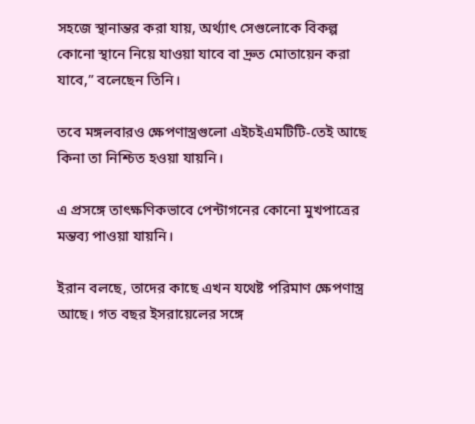সহজে স্থানান্তর করা যায়, অর্থ্যাৎ সেগুলোকে বিকল্প কোনো স্থানে নিয়ে যাওয়া যাবে বা দ্রুত মোতায়েন করা যাবে,” বলেছেন তিনি।

তবে মঙ্গলবারও ক্ষেপণাস্ত্রগুলো এইচইএমটিটি-তেই আছে কিনা তা নিশ্চিত হওয়া যায়নি।

এ প্রসঙ্গে তাৎক্ষণিকভাবে পেন্টাগনের কোনো মুখপাত্রের মন্তব্য পাওয়া যায়নি।

ইরান বলছে, তাদের কাছে এখন যথেষ্ট পরিমাণ ক্ষেপণাস্ত্র আছে। গত বছর ইসরায়েলের সঙ্গে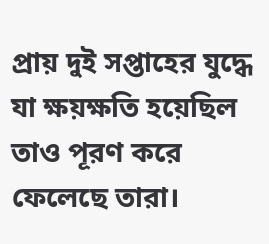প্রায় দুই সপ্তাহের যুদ্ধে যা ক্ষয়ক্ষতি হয়েছিল তাও পূরণ করে ফেলেছে তারা।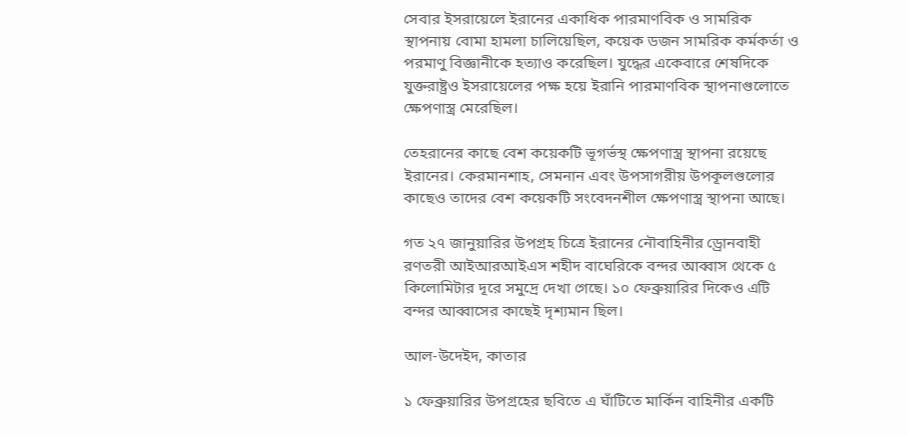সেবার ইসরায়েলে ইরানের একাধিক পারমাণবিক ও সামরিক স্থাপনায় বোমা হামলা চালিয়েছিল, কয়েক ডজন সামরিক কর্মকর্তা ও পরমাণু বিজ্ঞানীকে হত্যাও করেছিল। যুদ্ধের একেবারে শেষদিকে যুক্তরাষ্ট্রও ইসরায়েলের পক্ষ হয়ে ইরানি পারমাণবিক স্থাপনাগুলোতে ক্ষেপণাস্ত্র মেরেছিল।

তেহরানের কাছে বেশ কয়েকটি ভূগর্ভস্থ ক্ষেপণাস্ত্র স্থাপনা রয়েছে ইরানের। কেরমানশাহ, সেমনান এবং উপসাগরীয় উপকূলগুলোর কাছেও তাদের বেশ কয়েকটি সংবেদনশীল ক্ষেপণাস্ত্র স্থাপনা আছে।

গত ২৭ জানুয়ারির উপগ্রহ চিত্রে ইরানের নৌবাহিনীর ড্রোনবাহী রণতরী আইআরআইএস শহীদ বাঘেরিকে বন্দর আব্বাস থেকে ৫ কিলোমিটার দূরে সমুদ্রে দেখা গেছে। ১০ ফেব্রুয়ারির দিকেও এটি বন্দর আব্বাসের কাছেই দৃশ্যমান ছিল।

আল-উদেইদ, কাতার

১ ফেব্রুয়ারির উপগ্রহের ছবিতে এ ঘাঁটিতে মার্কিন বাহিনীর একটি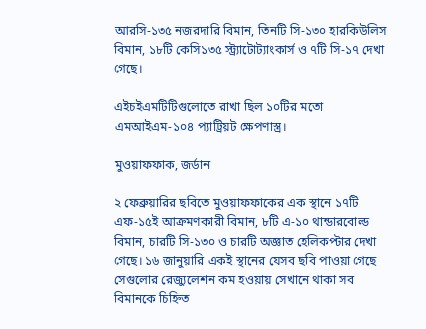আরসি-১৩৫ নজরদারি বিমান, তিনটি সি-১৩০ হারকিউলিস বিমান, ১৮টি কেসি১৩৫ স্ট্র্যাটোট্যাংকার্স ও ৭টি সি-১৭ দেখা গেছে।

এইচইএমটিটিগুলোতে রাখা ছিল ১০টির মতো এমআইএম-১০৪ প্যাট্রিয়ট ক্ষেপণাস্ত্র।

মুওয়াফফাক, জর্ডান

২ ফেব্রুয়ারির ছবিতে মুওয়াফফাকের এক স্থানে ১৭টি এফ-১৫ই আক্রমণকারী বিমান, ৮টি এ-১০ থান্ডারবোল্ড বিমান, চারটি সি-১৩০ ও চারটি অজ্ঞাত হেলিকপ্টার দেখা গেছে। ১৬ জানুয়ারি একই স্থানের যেসব ছবি পাওয়া গেছে সেগুলোর রেজ্যুলেশন কম হওয়ায় সেখানে থাকা সব বিমানকে চিহ্নিত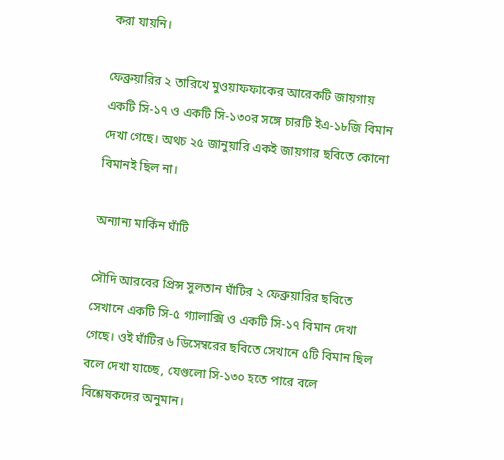করা যায়নি।

ফেব্রুয়ারির ২ তারিখে মুওয়াফফাকের আরেকটি জায়গায় একটি সি-১৭ ও একটি সি-১৩০র সঙ্গে চারটি ইএ-১৮জি বিমান দেখা গেছে। অথচ ২৫ জানুয়ারি একই জায়গার ছবিতে কোনো বিমানই ছিল না।

অন্যান্য মার্কিন ঘাঁটি

সৌদি আরবের প্রিন্স সুলতান ঘাঁটির ২ ফেব্রুয়ারির ছবিতে সেখানে একটি সি-৫ গ্যালাক্সি ও একটি সি-১৭ বিমান দেখা গেছে। ওই ঘাঁটির ৬ ডিসেম্বরের ছবিতে সেখানে ৫টি বিমান ছিল বলে দেখা যাচ্ছে, যেগুলো সি-১৩০ হতে পারে বলে বিশ্লেষকদের অনুমান।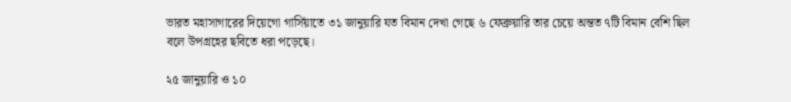ভারত মহাসাগারের দিয়েগো গার্সিয়াতে ৩১ জানুয়ারি যত বিমান দেখা গেছে ৬ ফেব্রুয়ারি তার চেয়ে অন্তত ৭টি বিমান বেশি ছিল বলে উপগ্রহের ছবিতে ধরা পড়েছে।

২৫ জানুয়ারি ও ১০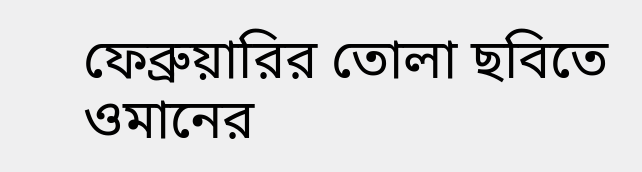ফেব্রুয়ারির তোলা ছবিতে ওমানের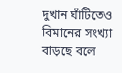দুখান ঘাঁটিতেও বিমানের সংখ্যা বাড়ছে বলে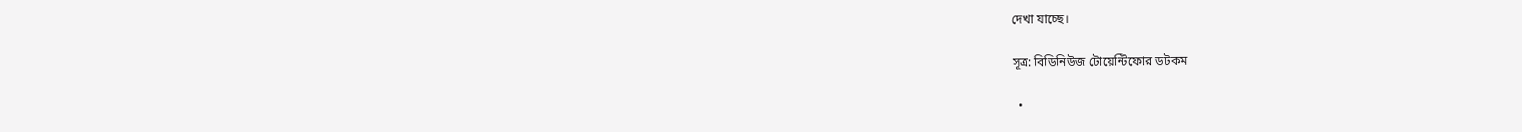দেখা যাচ্ছে।

সূত্র: বিডিনিউজ টোয়েন্টিফোর ডটকম

  •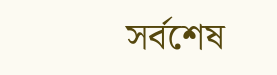সর্বশেষ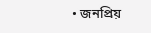• জনপ্রিয়